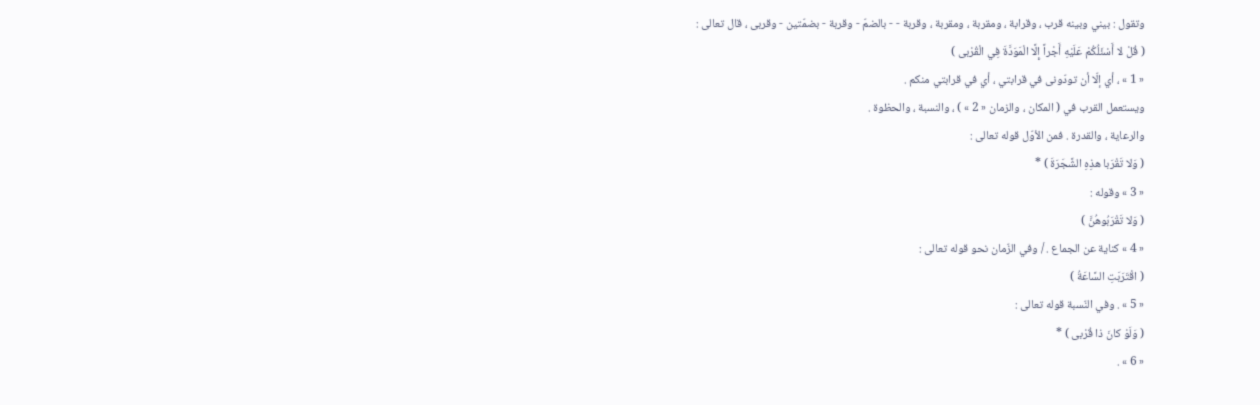وتقول : بيني وبينه قرب ، وقرابة ، ومقربة ، ومقربة ، وقربة - - بالضمّ - وقربة - بضمّتين - وقربى ، قال تعالى :
( قُلْ لا أَسْئَلُكُمْ عَلَيْهِ أَجْراً إِلَّا الْمَوَدَّةَ فِي الْقُرْبى )
« 1 » ، أي إلّا أن تودّونى في قرابتي ، أي في قرابتي منكم .
ويستعمل القرب في ( المكان ، والزمان « 2 » ) ، والنسبة ، والحظوة .
والرعاية ، والقدرة . فمن الأوّل قوله تعالى :
( وَلا تَقْرَبا هذِهِ الشَّجَرَةَ ) *
« 3 » وقوله :
( وَلا تَقْرَبُوهُنَّ )
« 4 » كناية عن الجماع . / وفي الزّمان نحو قوله تعالى :
( اقْتَرَبَتِ السَّاعَةُ )
« 5 » . وفي النّسبة قوله تعالى :
( وَلَوْ كانَ ذا قُرْبى ) *
« 6 » .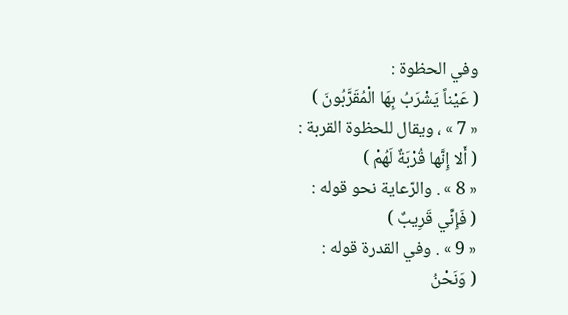وفي الحظوة :
( عَيْناً يَشْرَبُ بِهَا الْمُقَرَّبُونَ )
« 7 » ، ويقال للحظوة القربة :
( أَلا إِنَّها قُرْبَةٌ لَهُمْ )
« 8 » . والرّعاية نحو قوله :
( فَإِنِّي قَرِيبٌ )
« 9 » . وفي القدرة قوله :
( وَنَحْنُ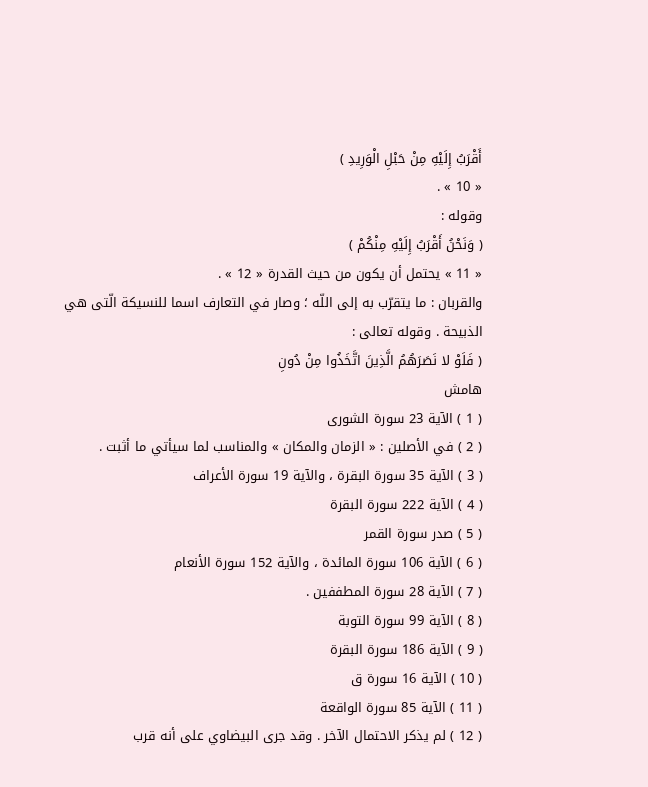أَقْرَبُ إِلَيْهِ مِنْ حَبْلِ الْوَرِيدِ )
« 10 » .
وقوله :
( وَنَحْنُ أَقْرَبُ إِلَيْهِ مِنْكُمْ )
« 11 » يحتمل أن يكون من حيث القدرة « 12 » .
والقربان : ما يتقرّب به إلى اللّه ؛ وصار في التعارف اسما للنسيكة الّتى هي الذبيحة . وقوله تعالى :
( فَلَوْ لا نَصَرَهُمُ الَّذِينَ اتَّخَذُوا مِنْ دُونِ
هامش
( 1 ) الآية 23 سورة الشورى
( 2 ) في الأصلين : « الزمان والمكان » والمناسب لما سيأتي ما أثبت .
( 3 ) الآية 35 سورة البقرة ، والآية 19 سورة الأعراف
( 4 ) الآية 222 سورة البقرة
( 5 ) صدر سورة القمر
( 6 ) الآية 106 سورة المائدة ، والآية 152 سورة الأنعام
( 7 ) الآية 28 سورة المطففين .
( 8 ) الآية 99 سورة التوبة
( 9 ) الآية 186 سورة البقرة
( 10 ) الآية 16 سورة ق
( 11 ) الآية 85 سورة الواقعة
( 12 ) لم يذكر الاحتمال الآخر . وقد جرى البيضاوي على أنه قرب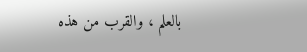بالعلم ، والقرب من هذه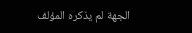الجهة لم يذكره المؤلف